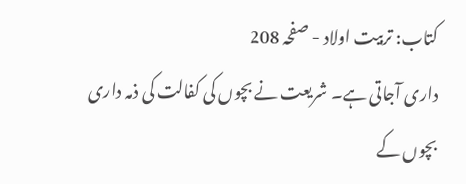کتاب: تربیت اولاد - صفحہ 208
داری آجاتی ہے۔ شریعت نے بچوں کی کفالت کی ذمہ داری بچوں کے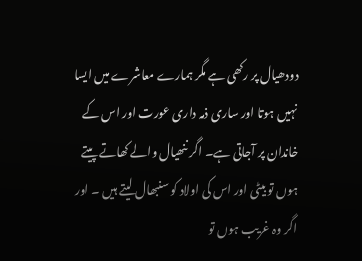دودھیال پر رکھی ہے مگر ہمارے معاشرے میں ایسا نہیں ہوتا اور ساری ذمہ داری عورت اور اس کے خاندان پر آجاتی ہے۔ اگر ننھیال والے کھاتے پیتے ہوں تو بیٹی اور اس کی اولاد کو سنبھال لیتے ہیں ۔ اور اگر وہ غریب ہوں تو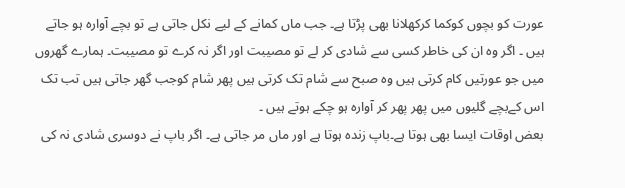عورت کو بچوں کوکما کرکھلانا بھی پڑتا ہے۔ جب ماں کمانے کے لیے نکل جاتی ہے تو بچے آوارہ ہو جاتے ہیں ۔ اگر وہ ان کی خاطر کسی سے شادی کر لے تو مصیبت اور اگر نہ کرے تو مصیبت۔ ہمارے گھروں میں جو عورتیں کام کرتی ہیں وہ صبح سے شام تک کرتی ہیں پھر شام کوجب گھر جاتی ہیں تب تک اس کےبچے گلیوں میں پھر پھر کر آوارہ ہو چکے ہوتے ہیں ۔
بعض اوقات ایسا بھی ہوتا ہے۔باپ زندہ ہوتا ہے اور ماں مر جاتی ہے۔ اگر باپ نے دوسری شادی نہ کی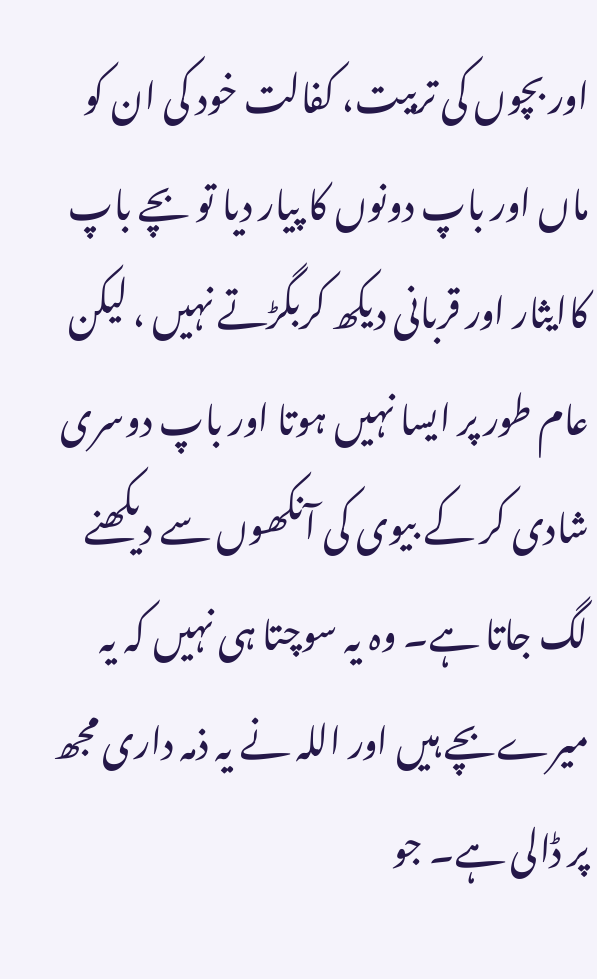اور بچوں کی تربیت، کفالت خود کی ان کو ماں اور باپ دونوں کا پیار دیا تو بچے باپ کاایثار اور قربانی دیکھ کربگڑتے نہیں ، لیکن عام طور پر ایسا نہیں ہوتا اور باپ دوسری شادی کر کے بیوی کی آنکھوں سے دیکھنے لگ جاتا ہے۔ وہ یہ سوچتا ہی نہیں کہ یہ میرےبچے ہیں اور اللہ نے یہ ذمہ داری مجھ پر ڈالی ہے۔ جو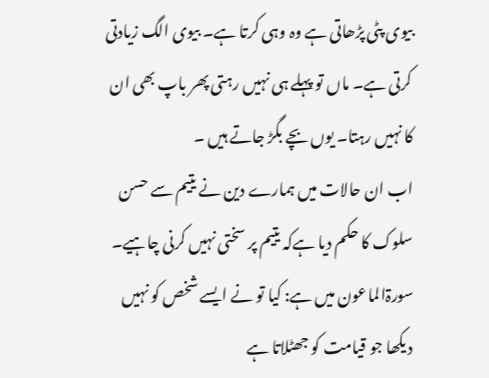بیوی پٹی پڑھاتی ہے وہ وہی کرتا ہے۔ بیوی الگ زیادتی کرتی ہے۔ ماں تو پہلے ہی نہیں رہتی پھر باپ بھی ان کا نہیں رہتا۔ یوں بچے بگڑ جاتے ہیں ۔
اب ان حالات میں ہمارے دین نے یتیم سے حسن سلوک کا حکم دیا ہےکہ یتیم پر سختی نہیں کرنی چاہیے۔
سورۃالماعون میں ہے: کیا تو نے ایسے شخص کو نہیں دیکھا جو قیامت کو جھٹلاتا ہے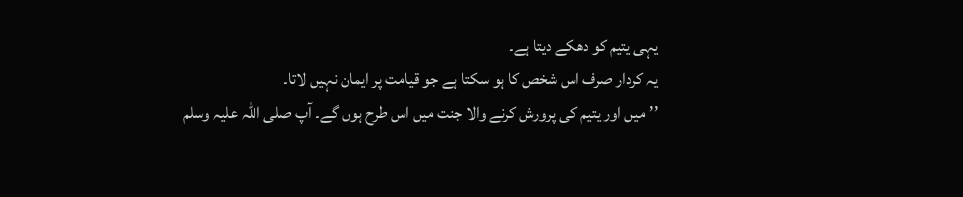یہی یتیم کو دھکے دیتا ہے۔
یہ کردار صرف اس شخص کا ہو سکتا ہے جو قیامت پر ایمان نہیں لاتا۔
’’میں اور یتیم کی پرورش کرنے والا جنت میں اس طرح ہوں گے۔ آپ صلی اللہ علیہ وسلم